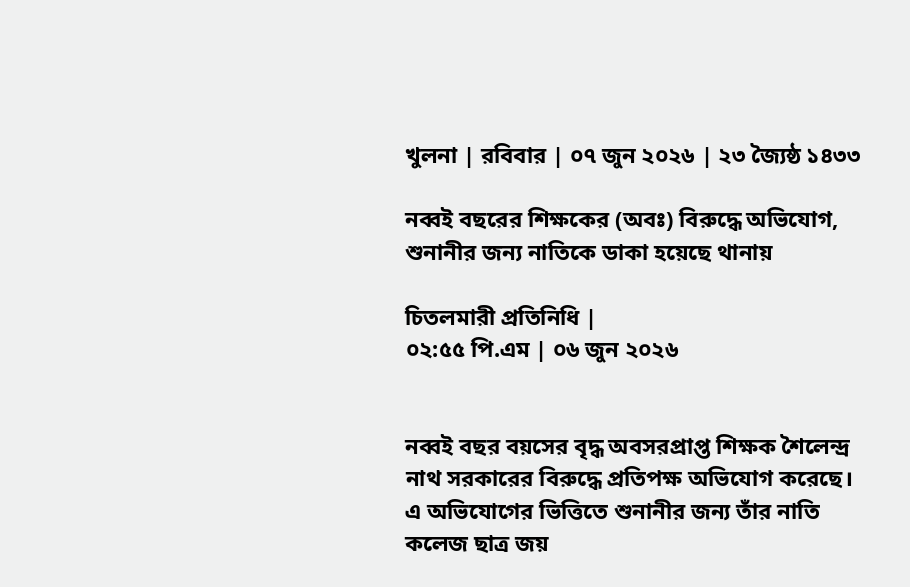খুলনা | রবিবার | ০৭ জুন ২০২৬ | ২৩ জ্যৈষ্ঠ ১৪৩৩

নব্বই বছরের শিক্ষকের (অবঃ) বিরুদ্ধে অভিযোগ, শুনানীর জন্য নাতিকে ডাকা হয়েছে থানায়

চিতলমারী প্রতিনিধি |
০২:৫৫ পি.এম | ০৬ জুন ২০২৬


নব্বই বছর বয়সের বৃদ্ধ অবসরপ্রাপ্ত শিক্ষক শৈলেন্দ্র নাথ সরকারের বিরুদ্ধে প্রতিপক্ষ অভিযোগ করেছে। এ অভিযোগের ভিত্তিতে শুনানীর জন্য তাঁর নাতি কলেজ ছাত্র জয়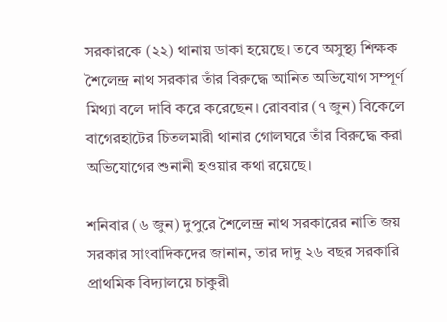সরকারকে (২২) থানায় ডাকা হয়েছে। তবে অসুস্থ্য শিক্ষক শৈলেন্দ্র নাথ সরকার তাঁর বিরুদ্ধে আনিত অভিযোগ সম্পূর্ণ মিথ্যা বলে দাবি করে করেছেন। রোববার (৭ জুন) বিকেলে বাগেরহাটের চিতলমারী থানার গোলঘরে তাঁর বিরুদ্ধে করা অভিযোগের শুনানী হওয়ার কথা রয়েছে।

শনিবার (৬ জুন) দুপুরে শৈলেন্দ্র নাথ সরকারের নাতি জয় সরকার সাংবাদিকদের জানান, তার দাদু ২৬ বছর সরকারি প্রাথমিক বিদ্যালয়ে চাকুরী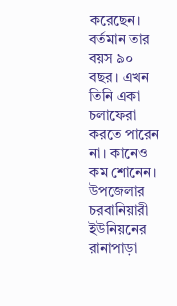করেছেন। বর্তমান তার বয়স ৯০ বছর। এখন তিনি একা চলাফেরা করতে পারেন না। কানেও কম শোনেন। উপজেলার চরবানিয়ারী ইউনিয়নের রানাপাড়া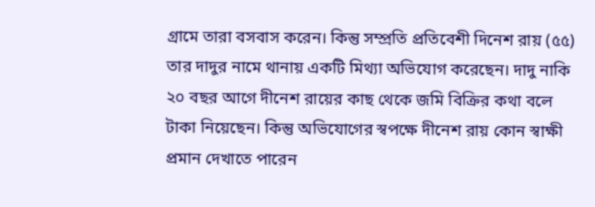গ্রামে তারা বসবাস করেন। কিন্তু সম্প্রতি প্রতিবেশী দিনেশ রায় (৫৫) তার দাদুর নামে থানায় একটি মিথ্যা অভিযোগ করেছেন। দাদু নাকি ২০ বছর আগে দীনেশ রায়ের কাছ থেকে জমি বিক্রির কথা বলে টাকা নিয়েছেন। কিন্তু অভিযোগের স্বপক্ষে দীনেশ রায় কোন স্বাক্ষী প্রমান দেখাতে পারেন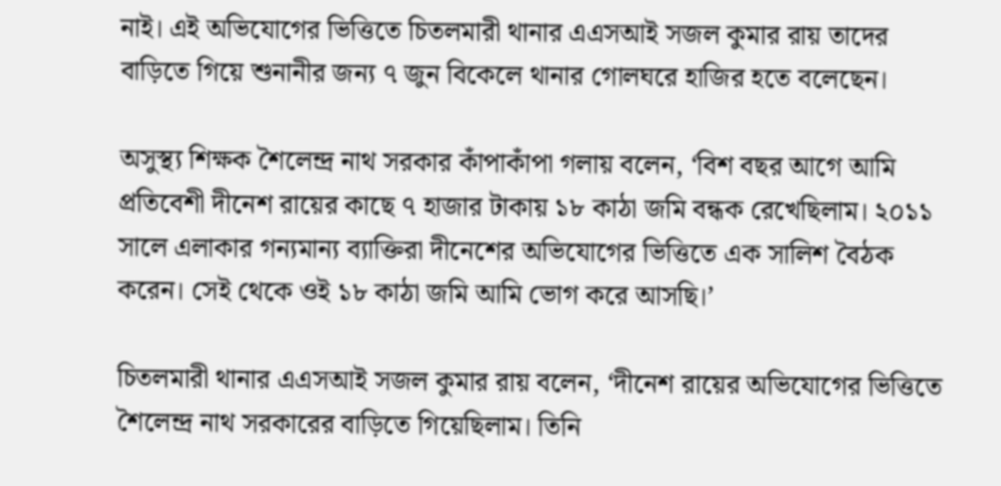নাই। এই অভিযোগের ভিত্তিতে চিতলমারী থানার এএসআই সজল কুমার রায় তাদের বাড়িতে গিয়ে শুনানীর জন্য ৭ জুন বিকেলে থানার গোলঘরে হাজির হতে বলেছেন।

অসুস্থ্য শিক্ষক শৈলেন্দ্র নাথ সরকার কাঁপাকাঁপা গলায় বলেন, ‘বিশ বছর আগে আমি প্রতিবেশী দীনেশ রায়ের কাছে ৭ হাজার টাকায় ১৮ কাঠা জমি বন্ধক রেখেছিলাম। ২০১১ সালে এলাকার গন্যমান্য ব্যাক্তিরা দীনেশের অভিযোগের ভিত্তিতে এক সালিশ বৈঠক করেন। সেই থেকে ওই ১৮ কাঠা জমি আমি ভোগ করে আসছি।’

চিতলমারী থানার এএসআই সজল কুমার রায় বলেন, ‘দীনেশ রায়ের অভিযোগের ভিত্তিতে শৈলেন্দ্র নাথ সরকারের বাড়িতে গিয়েছিলাম। তিনি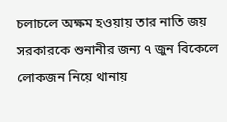চলাচলে অক্ষম হওয়ায় তার নাতি জয় সরকারকে শুনানীর জন্য ৭ জুন বিকেলে লোকজন নিয়ে থানায়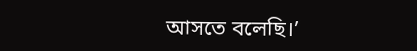আসতে বলেছি।’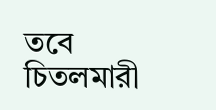তবে চিতলমারী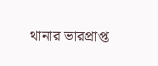থানার ভারপ্রাপ্ত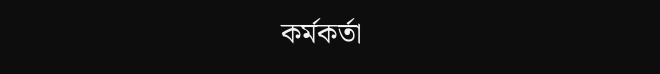কর্মকর্তা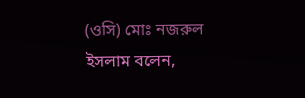(ওসি) মোঃ নজরুল ইসলাম বলেন,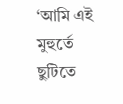‘আমি এই মুহুর্তে ছুটিতে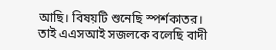আছি। বিষয়টি শুনেছি স্পর্শকাতর। তাই এএসআই সজলকে বলেছি বাদী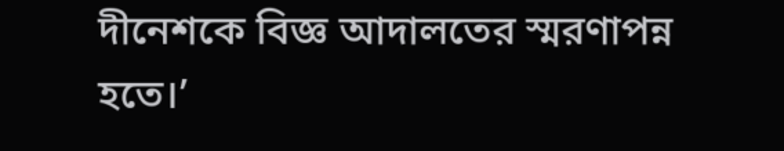দীনেশকে বিজ্ঞ আদালতের স্মরণাপন্ন হতে।’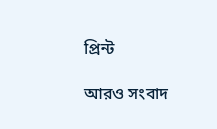প্রিন্ট

আরও সংবাদ